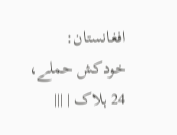افغانستان: خودکش حملے، 24 ہلاک | |||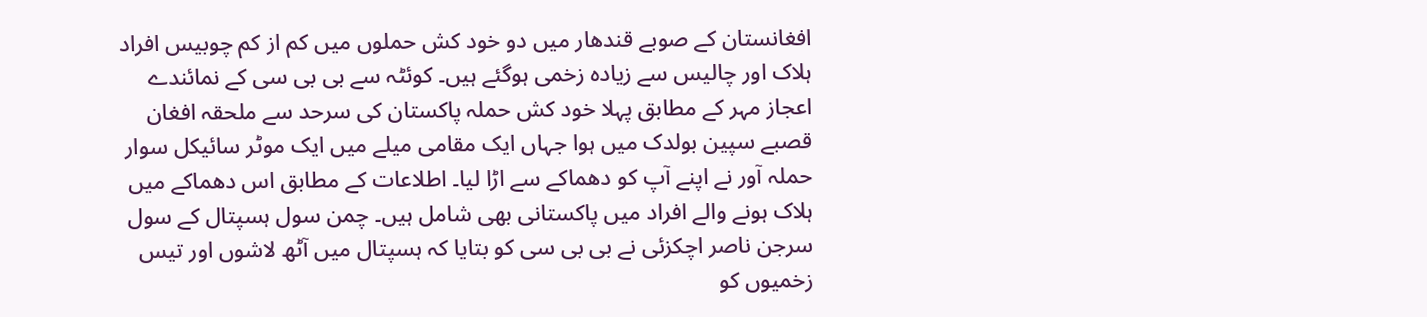افغانستان کے صوبے قندھار میں دو خود کش حملوں میں کم از کم چوبیس افراد ہلاک اور چالیس سے زیادہ زخمی ہوگئے ہیں۔ کوئٹہ سے بی بی سی کے نمائندے اعجاز مہر کے مطابق پہلا خود کش حملہ پاکستان کی سرحد سے ملحقہ افغان قصبے سپین بولدک میں ہوا جہاں ایک مقامی میلے میں ایک موٹر سائیکل سوار حملہ آور نے اپنے آپ کو دھماکے سے اڑا لیا۔ اطلاعات کے مطابق اس دھماکے میں ہلاک ہونے والے افراد میں پاکستانی بھی شامل ہیں۔ چمن سول ہسپتال کے سول سرجن ناصر اچکزئی نے بی بی سی کو بتایا کہ ہسپتال میں آٹھ لاشوں اور تیس زخمیوں کو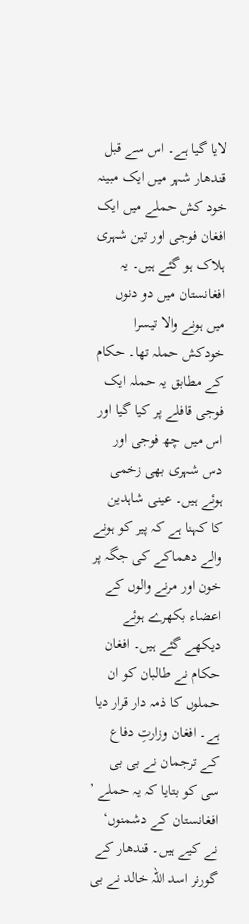لایا گیا ہے۔ اس سے قبل قندھار شہر میں ایک مبینہ خود کش حملے میں ایک افغان فوجی اور تین شہری ہلاک ہو گئے ہیں۔ یہ افغانستان میں دو دنوں میں ہونے والا تیسرا خودکش حملہ تھا۔ حکام کے مطابق یہ حملہ ایک فوجی قافلے پر کیا گیا اور اس میں چھ فوجی اور دس شہری بھی زخمی ہوئے ہیں۔ عینی شاہدین کا کہنا ہے کہ پیر کو ہونے والے دھماکے کی جگہ پر خون اور مرنے والوں کے اعضاء بکھرے ہوئے دیکھے گئے ہیں۔ افغان حکام نے طالبان کو ان حملوں کا ذمہ دار قرار دیا ہے۔ افغان وزارتِ دفاع کے ترجمان نے بی بی سی کو بتایا کہ یہ حملے ’ افغانستان کے دشمنوں‘ نے کیے ہیں۔ قندھار کے گورنر اسد اللہ خالد نے بی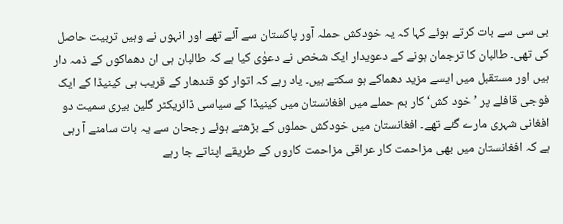بی سی سے بات کرتے ہوئے کہا کہ یہ خودکش حملہ آور پاکستان سے آئے تھے اور انہوں نے وہیں تربیت حاصل کی تھی۔ طالبان کا ترجمان ہونے کے دعویدار ایک شخص نے دعوٰی کیا ہے کہ طالبان ہی ان دھماکوں کے ذمہ دار ہیں اور مستقبل میں ایسے مزید دھماکے ہو سکتے ہیں۔ یاد رہے کہ اتوار کو قندھار کے قریب ہی کینیڈا کے ایک فوجی قافلے پر ’خود کش‘ کار بم حملے میں افغانستان میں کینیڈا کے سیاسی ڈائریکٹر گلین بیری سمیت دو افغانی شہری مارے گئے تھے۔ افغانستان میں خودکش حملوں کے بڑھتے ہوئے رجحان سے یہ بات سامنے آ رہی ہے کہ افغانستان میں بھی مزاحمت کار عراقی مزاحمت کاروں کے طریقے اپناتے جا رہے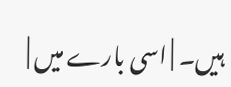ہیں۔ | اسی بارے میں |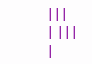|||
| |||
|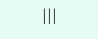|||